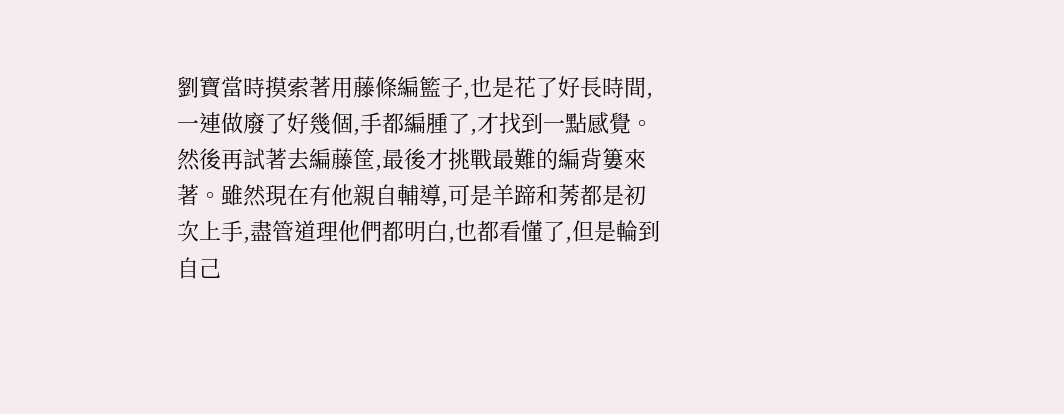劉寶當時摸索著用藤條編籃子,也是花了好長時間,一連做廢了好幾個,手都編腫了,才找到一點感覺。然後再試著去編藤筐,最後才挑戰最難的編背簍來著。雖然現在有他親自輔導,可是羊蹄和莠都是初次上手,盡管道理他們都明白,也都看懂了,但是輪到自己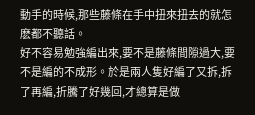動手的時候,那些藤條在手中扭來扭去的就怎麽都不聽話。
好不容易勉強編出來,要不是藤條間隙過大,要不是編的不成形。於是兩人隻好編了又拆,拆了再編,折騰了好幾回,才總算是做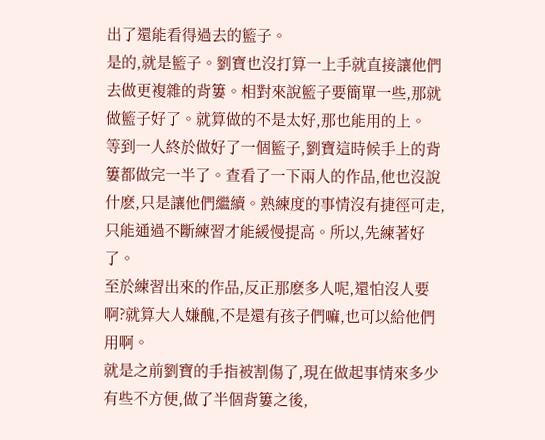出了還能看得過去的籃子。
是的,就是籃子。劉寶也沒打算一上手就直接讓他們去做更複雜的背簍。相對來說籃子要簡單一些,那就做籃子好了。就算做的不是太好,那也能用的上。
等到一人終於做好了一個籃子,劉寶這時候手上的背簍都做完一半了。查看了一下兩人的作品,他也沒說什麽,只是讓他們繼續。熟練度的事情沒有捷徑可走,只能通過不斷練習才能緩慢提高。所以,先練著好了。
至於練習出來的作品,反正那麽多人呢,還怕沒人要啊?就算大人嫌醜,不是還有孩子們嘛,也可以給他們用啊。
就是之前劉寶的手指被割傷了,現在做起事情來多少有些不方便,做了半個背簍之後,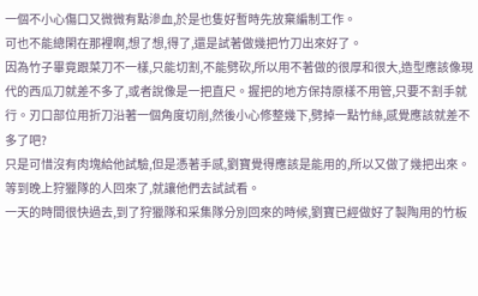一個不小心傷口又微微有點滲血,於是也隻好暫時先放棄編制工作。
可也不能總閑在那裡啊,想了想,得了,還是試著做幾把竹刀出來好了。
因為竹子畢竟跟菜刀不一樣,只能切割,不能劈砍,所以用不著做的很厚和很大,造型應該像現代的西瓜刀就差不多了,或者說像是一把直尺。握把的地方保持原樣不用管,只要不割手就行。刃口部位用折刀沿著一個角度切削,然後小心修整幾下,劈掉一點竹絲,感覺應該就差不多了吧?
只是可惜沒有肉塊給他試驗,但是憑著手感,劉寶覺得應該是能用的,所以又做了幾把出來。等到晚上狩獵隊的人回來了,就讓他們去試試看。
一天的時間很快過去,到了狩獵隊和采集隊分別回來的時候,劉寶已經做好了製陶用的竹板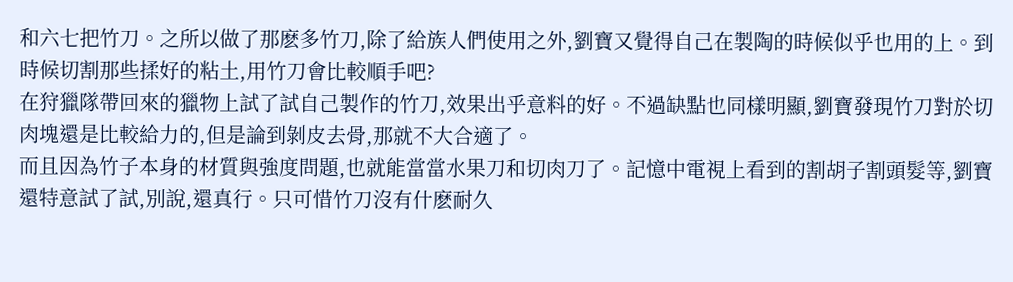和六七把竹刀。之所以做了那麽多竹刀,除了給族人們使用之外,劉寶又覺得自己在製陶的時候似乎也用的上。到時候切割那些揉好的粘土,用竹刀會比較順手吧?
在狩獵隊帶回來的獵物上試了試自己製作的竹刀,效果出乎意料的好。不過缺點也同樣明顯,劉寶發現竹刀對於切肉塊還是比較給力的,但是論到剝皮去骨,那就不大合適了。
而且因為竹子本身的材質與強度問題,也就能當當水果刀和切肉刀了。記憶中電視上看到的割胡子割頭髮等,劉寶還特意試了試,別說,還真行。只可惜竹刀沒有什麽耐久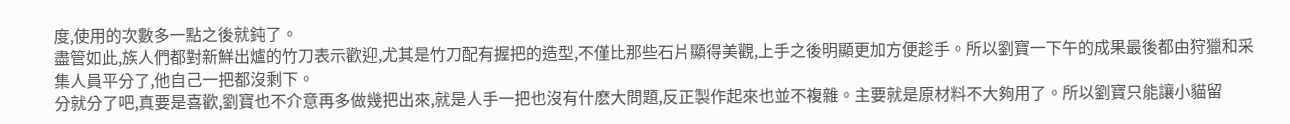度,使用的次數多一點之後就鈍了。
盡管如此,族人們都對新鮮出爐的竹刀表示歡迎,尤其是竹刀配有握把的造型,不僅比那些石片顯得美觀,上手之後明顯更加方便趁手。所以劉寶一下午的成果最後都由狩獵和采集人員平分了,他自己一把都沒剩下。
分就分了吧,真要是喜歡,劉寶也不介意再多做幾把出來,就是人手一把也沒有什麽大問題,反正製作起來也並不複雜。主要就是原材料不大夠用了。所以劉寶只能讓小貓留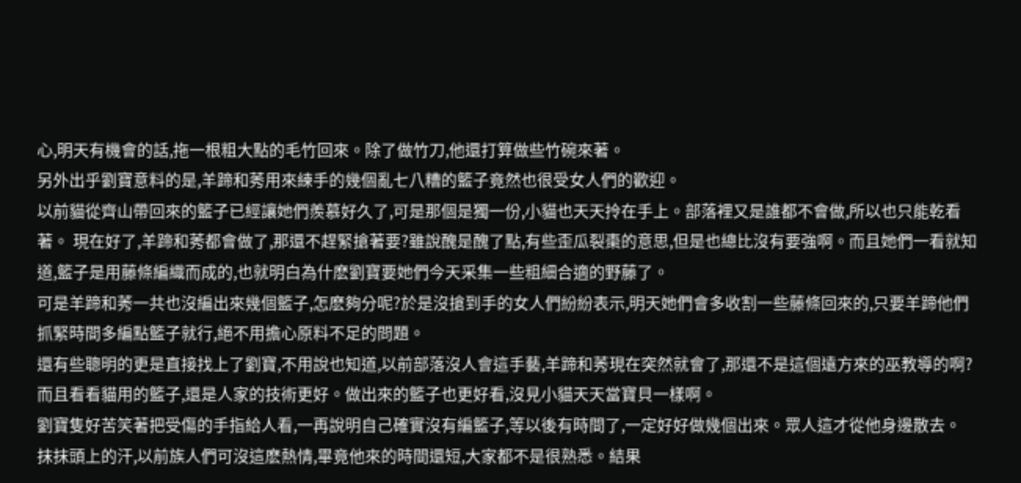心,明天有機會的話,拖一根粗大點的毛竹回來。除了做竹刀,他還打算做些竹碗來著。
另外出乎劉寶意料的是,羊蹄和莠用來練手的幾個亂七八糟的籃子竟然也很受女人們的歡迎。
以前貓從齊山帶回來的籃子已經讓她們羨慕好久了,可是那個是獨一份,小貓也天天拎在手上。部落裡又是誰都不會做,所以也只能乾看著。 現在好了,羊蹄和莠都會做了,那還不趕緊搶著要?雖說醜是醜了點,有些歪瓜裂棗的意思,但是也總比沒有要強啊。而且她們一看就知道,籃子是用藤條編織而成的,也就明白為什麽劉寶要她們今天采集一些粗細合適的野藤了。
可是羊蹄和莠一共也沒編出來幾個籃子,怎麽夠分呢?於是沒搶到手的女人們紛紛表示,明天她們會多收割一些藤條回來的,只要羊蹄他們抓緊時間多編點籃子就行,絕不用擔心原料不足的問題。
還有些聰明的更是直接找上了劉寶,不用說也知道,以前部落沒人會這手藝,羊蹄和莠現在突然就會了,那還不是這個遠方來的巫教導的啊?而且看看貓用的籃子,還是人家的技術更好。做出來的籃子也更好看,沒見小貓天天當寶貝一樣啊。
劉寶隻好苦笑著把受傷的手指給人看,一再說明自己確實沒有編籃子,等以後有時間了,一定好好做幾個出來。眾人這才從他身邊散去。
抹抹頭上的汗,以前族人們可沒這麽熱情,畢竟他來的時間還短,大家都不是很熟悉。結果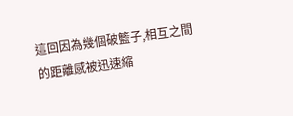這回因為幾個破籃子,相互之間的距離感被迅速縮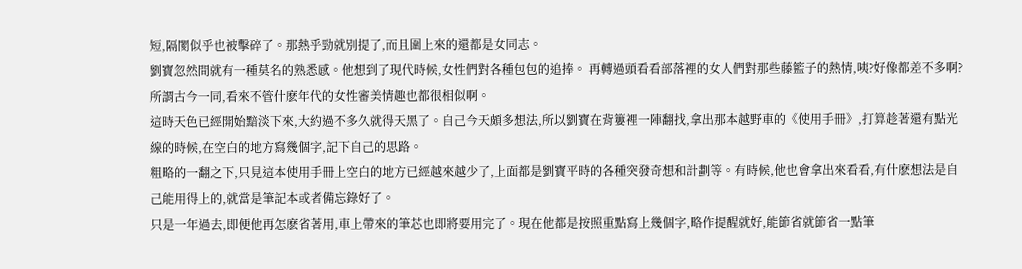短,隔閡似乎也被擊碎了。那熱乎勁就別提了,而且圍上來的還都是女同志。
劉寶忽然間就有一種莫名的熟悉感。他想到了現代時候,女性們對各種包包的追捧。 再轉過頭看看部落裡的女人們對那些藤籃子的熱情,咦?好像都差不多啊?所謂古今一同,看來不管什麽年代的女性審美情趣也都很相似啊。
這時天色已經開始黯淡下來,大約過不多久就得天黑了。自己今天頗多想法,所以劉寶在背簍裡一陣翻找,拿出那本越野車的《使用手冊》,打算趁著還有點光線的時候,在空白的地方寫幾個字,記下自己的思路。
粗略的一翻之下,只見這本使用手冊上空白的地方已經越來越少了,上面都是劉寶平時的各種突發奇想和計劃等。有時候,他也會拿出來看看,有什麽想法是自己能用得上的,就當是筆記本或者備忘錄好了。
只是一年過去,即便他再怎麽省著用,車上帶來的筆芯也即將要用完了。現在他都是按照重點寫上幾個字,略作提醒就好,能節省就節省一點筆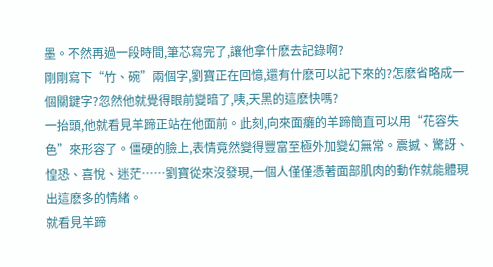墨。不然再過一段時間,筆芯寫完了,讓他拿什麽去記錄啊?
剛剛寫下“竹、碗”兩個字,劉寶正在回憶,還有什麽可以記下來的?怎麽省略成一個關鍵字?忽然他就覺得眼前變暗了,咦,天黑的這麽快嗎?
一抬頭,他就看見羊蹄正站在他面前。此刻,向來面癱的羊蹄簡直可以用“花容失色”來形容了。僵硬的臉上,表情竟然變得豐富至極外加變幻無常。震撼、驚訝、惶恐、喜悅、迷茫……劉寶從來沒發現,一個人僅僅憑著面部肌肉的動作就能體現出這麽多的情緒。
就看見羊蹄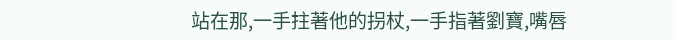站在那,一手拄著他的拐杖,一手指著劉寶,嘴唇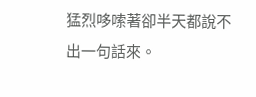猛烈哆嗦著卻半天都說不出一句話來。